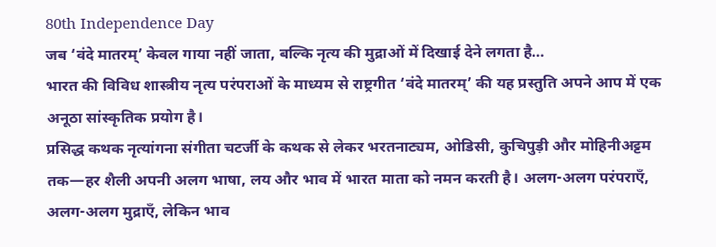80th Independence Day
जब ‘वंदे मातरम्’ केवल गाया नहीं जाता, बल्कि नृत्य की मुद्राओं में दिखाई देने लगता है…
भारत की विविध शास्त्रीय नृत्य परंपराओं के माध्यम से राष्ट्रगीत ‘वंदे मातरम्’ की यह प्रस्तुति अपने आप में एक अनूठा सांस्कृतिक प्रयोग है।
प्रसिद्ध कथक नृत्यांगना संगीता चटर्जी के कथक से लेकर भरतनाट्यम, ओडिसी, कुचिपुड़ी और मोहिनीअट्टम तक—हर शैली अपनी अलग भाषा, लय और भाव में भारत माता को नमन करती है। अलग-अलग परंपराएँ, अलग-अलग मुद्राएँ, लेकिन भाव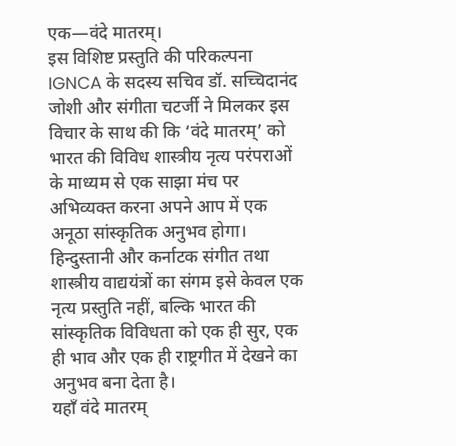एक—वंदे मातरम्।
इस विशिष्ट प्रस्तुति की परिकल्पना IGNCA के सदस्य सचिव डॉ. सच्चिदानंद जोशी और संगीता चटर्जी ने मिलकर इस विचार के साथ की कि ‘वंदे मातरम्’ को भारत की विविध शास्त्रीय नृत्य परंपराओं के माध्यम से एक साझा मंच पर अभिव्यक्त करना अपने आप में एक अनूठा सांस्कृतिक अनुभव होगा।
हिन्दुस्तानी और कर्नाटक संगीत तथा शास्त्रीय वाद्ययंत्रों का संगम इसे केवल एक नृत्य प्रस्तुति नहीं, बल्कि भारत की सांस्कृतिक विविधता को एक ही सुर, एक ही भाव और एक ही राष्ट्रगीत में देखने का अनुभव बना देता है।
यहाँ वंदे मातरम्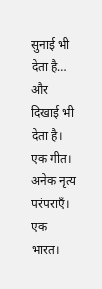सुनाई भी देता है… और दिखाई भी देता है।
एक गीत। अनेक नृत्य परंपराएँ। एक भारत।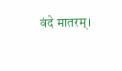वंदे मातरम्।